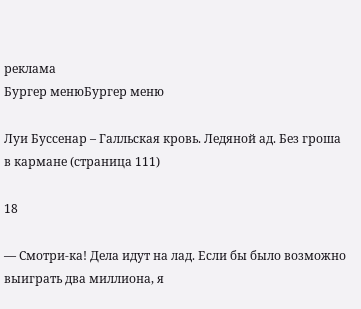реклама
Бургер менюБургер меню

Луи Буссенар – Галльская кровь. Ледяной ад. Без гроша в кармане (страница 111)

18

— Смотри-ка! Дела идут на лад. Если бы было возможно выиграть два миллиона, я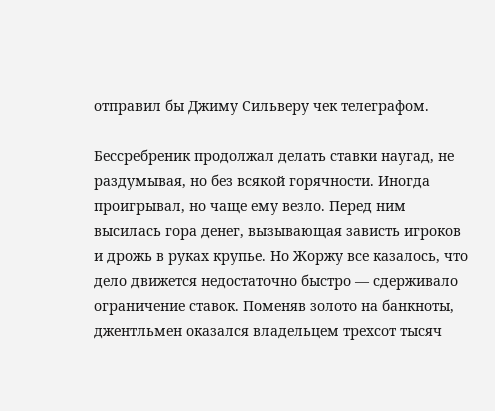отправил бы Джиму Сильверу чек телеграфом.

Бессребреник продолжал делать ставки наугад, не раздумывая, но без всякой горячности. Иногда проигрывал, но чаще ему везло. Перед ним высилась гора денег, вызывающая зависть игроков и дрожь в руках крупье. Но Жоржу все казалось, что дело движется недостаточно быстро — сдерживало ограничение ставок. Поменяв золото на банкноты, джентльмен оказался владельцем трехсот тысяч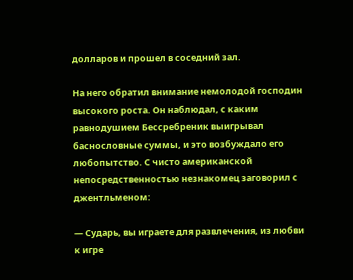долларов и прошел в соседний зал.

На него обратил внимание немолодой господин высокого роста. Он наблюдал, с каким равнодушием Бессребреник выигрывал баснословные суммы, и это возбуждало его любопытство. С чисто американской непосредственностью незнакомец заговорил с джентльменом:

— Сударь, вы играете для развлечения, из любви к игре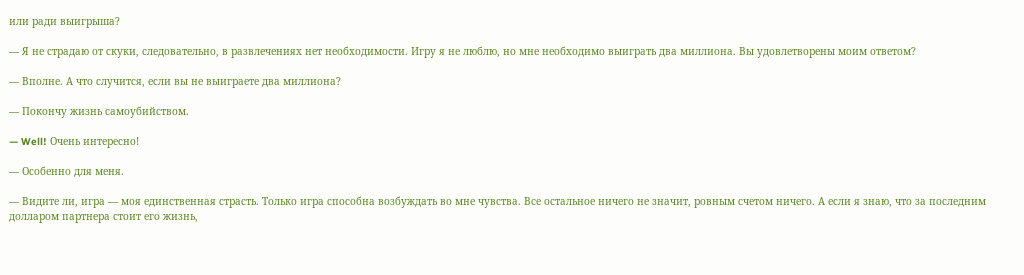или ради выигрыша?

— Я не страдаю от скуки, следовательно, в развлечениях нет необходимости. Игру я не люблю, но мне необходимо выиграть два миллиона. Вы удовлетворены моим ответом?

— Вполне. А что случится, если вы не выиграете два миллиона?

— Покончу жизнь самоубийством.

— Well! Очень интересно!

— Особенно для меня.

— Видите ли, игра — моя единственная страсть. Только игра способна возбуждать во мне чувства. Все остальное ничего не значит, ровным счетом ничего. А если я знаю, что за последним долларом партнера стоит его жизнь,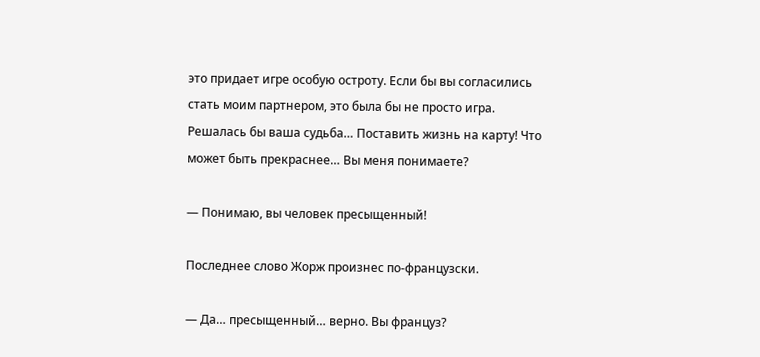это придает игре особую остроту. Если бы вы согласились стать моим партнером, это была бы не просто игра. Решалась бы ваша судьба… Поставить жизнь на карту! Что может быть прекраснее… Вы меня понимаете?

— Понимаю, вы человек пресыщенный!

Последнее слово Жорж произнес по-французски.

— Да… пресыщенный… верно. Вы француз?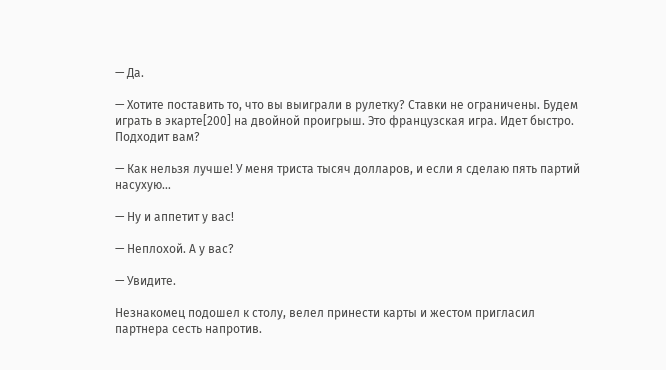— Да.

— Хотите поставить то, что вы выиграли в рулетку? Ставки не ограничены. Будем играть в экарте[200] на двойной проигрыш. Это французская игра. Идет быстро. Подходит вам?

— Как нельзя лучше! У меня триста тысяч долларов, и если я сделаю пять партий насухую…

— Ну и аппетит у вас!

— Неплохой. А у вас?

— Увидите.

Незнакомец подошел к столу, велел принести карты и жестом пригласил партнера сесть напротив.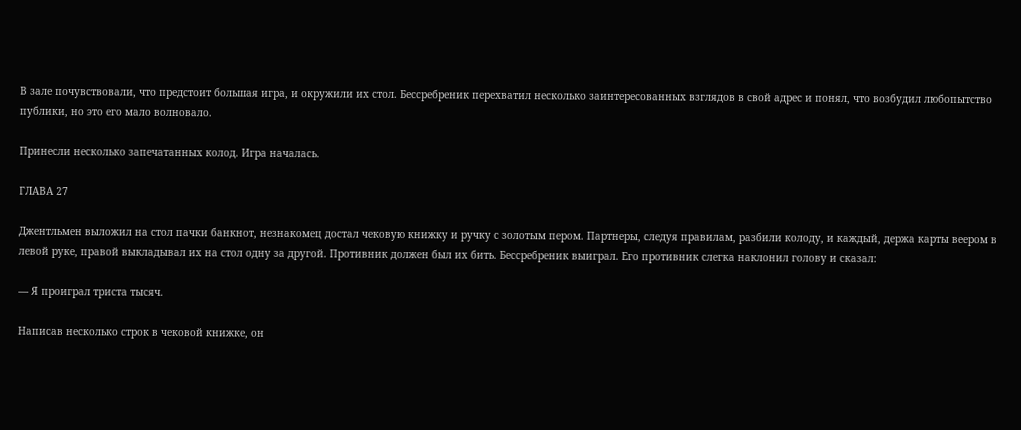В зале почувствовали, что предстоит большая игра, и окружили их стол. Бессребреник перехватил несколько заинтересованных взглядов в свой адрес и понял, что возбудил любопытство публики, но это его мало волновало.

Принесли несколько запечатанных колод. Игра началась.

ГЛАВА 27

Джентльмен выложил на стол пачки банкнот, незнакомец достал чековую книжку и ручку с золотым пером. Партнеры, следуя правилам, разбили колоду, и каждый, держа карты веером в левой руке, правой выкладывал их на стол одну за другой. Противник должен был их бить. Бессребреник выиграл. Его противник слегка наклонил голову и сказал:

— Я проиграл триста тысяч.

Написав несколько строк в чековой книжке, он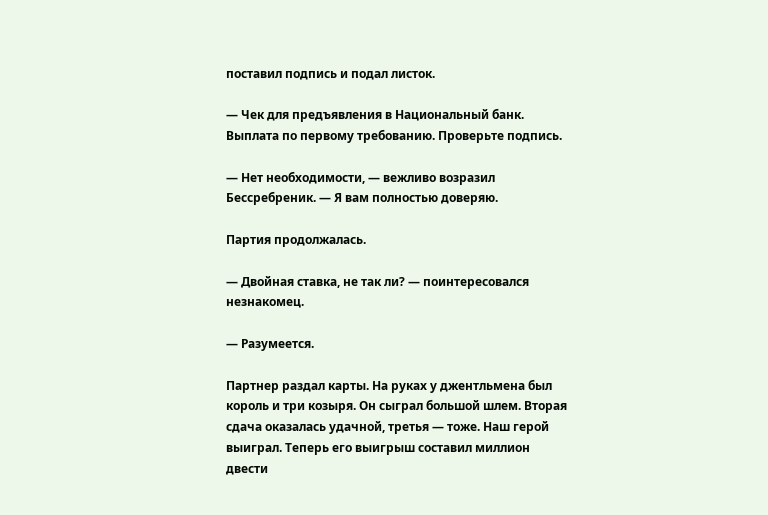поставил подпись и подал листок.

— Чек для предъявления в Национальный банк. Выплата по первому требованию. Проверьте подпись.

— Нет необходимости, — вежливо возразил Бессребреник. — Я вам полностью доверяю.

Партия продолжалась.

— Двойная ставка, не так ли? — поинтересовался незнакомец.

— Разумеется.

Партнер раздал карты. На руках у джентльмена был король и три козыря. Он сыграл большой шлем. Вторая сдача оказалась удачной, третья — тоже. Наш герой выиграл. Теперь его выигрыш составил миллион двести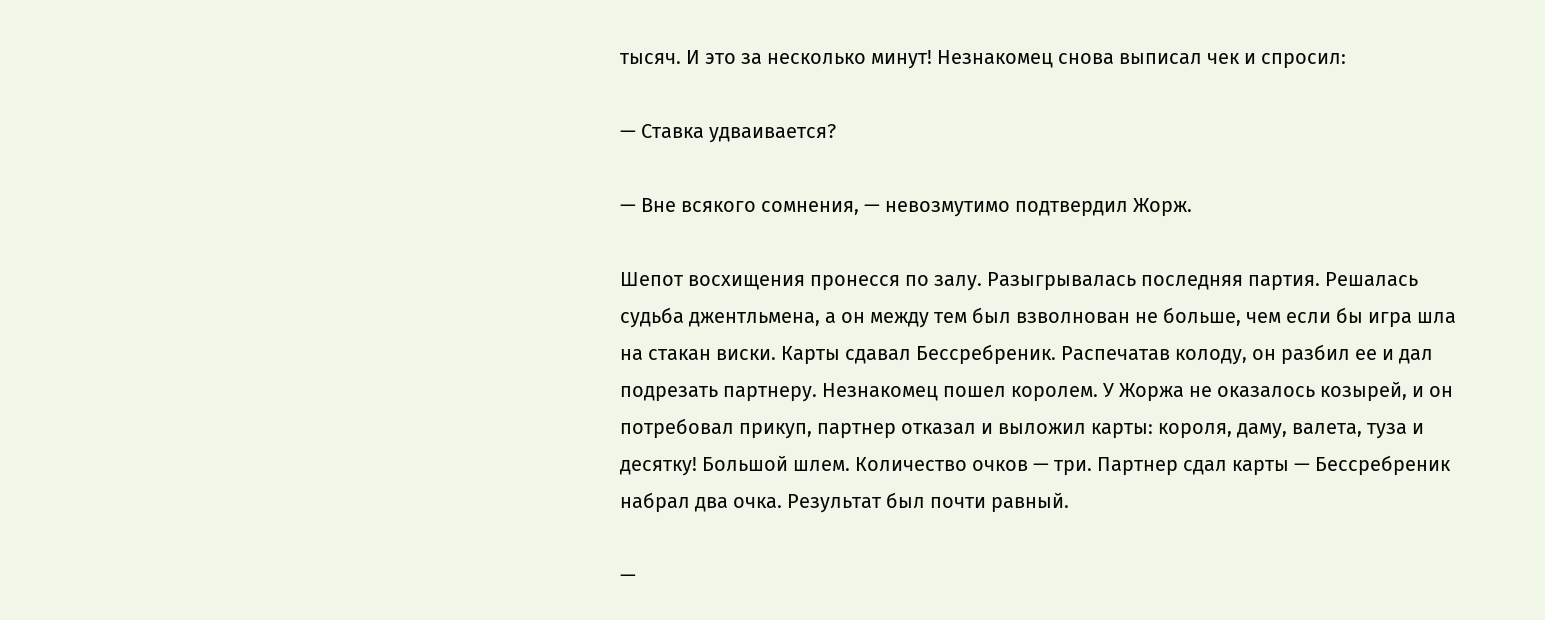тысяч. И это за несколько минут! Незнакомец снова выписал чек и спросил:

— Ставка удваивается?

— Вне всякого сомнения, — невозмутимо подтвердил Жорж.

Шепот восхищения пронесся по залу. Разыгрывалась последняя партия. Решалась судьба джентльмена, а он между тем был взволнован не больше, чем если бы игра шла на стакан виски. Карты сдавал Бессребреник. Распечатав колоду, он разбил ее и дал подрезать партнеру. Незнакомец пошел королем. У Жоржа не оказалось козырей, и он потребовал прикуп, партнер отказал и выложил карты: короля, даму, валета, туза и десятку! Большой шлем. Количество очков — три. Партнер сдал карты — Бессребреник набрал два очка. Результат был почти равный.

—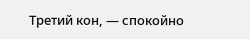Третий кон, — спокойно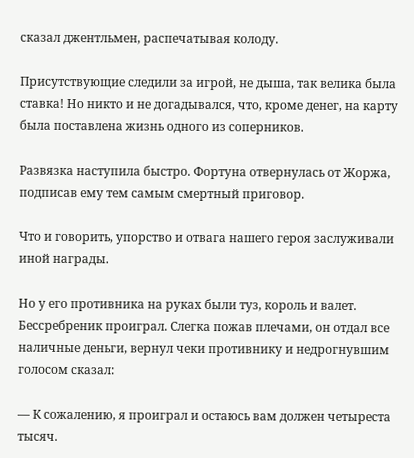сказал джентльмен, распечатывая колоду.

Присутствующие следили за игрой, не дыша, так велика была ставка! Но никто и не догадывался, что, кроме денег, на карту была поставлена жизнь одного из соперников.

Развязка наступила быстро. Фортуна отвернулась от Жоржа, подписав ему тем самым смертный приговор.

Что и говорить, упорство и отвага нашего героя заслуживали иной награды.

Но у его противника на руках были туз, король и валет. Бессребреник проиграл. Слегка пожав плечами, он отдал все наличные деньги, вернул чеки противнику и недрогнувшим голосом сказал:

— К сожалению, я проиграл и остаюсь вам должен четыреста тысяч.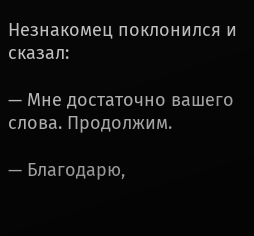Незнакомец поклонился и сказал:

— Мне достаточно вашего слова. Продолжим.

— Благодарю,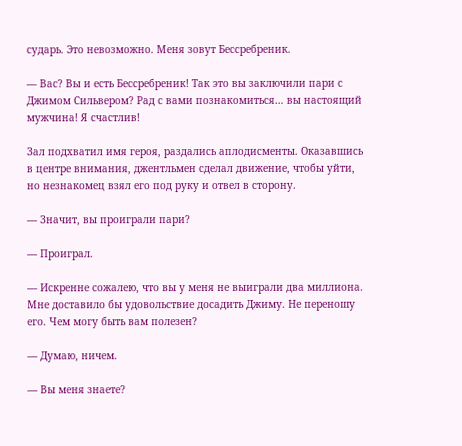сударь. Это невозможно. Меня зовут Бессребреник.

— Вас? Вы и есть Бессребреник! Так это вы заключили пари с Джимом Сильвером? Рад с вами познакомиться… вы настоящий мужчина! Я счастлив!

Зал подхватил имя героя, раздались аплодисменты. Оказавшись в центре внимания, джентльмен сделал движение, чтобы уйти, но незнакомец взял его под руку и отвел в сторону.

— Значит, вы проиграли пари?

— Проиграл.

— Искренне сожалею, что вы у меня не выиграли два миллиона. Мне доставило бы удовольствие досадить Джиму. Не переношу его. Чем могу быть вам полезен?

— Думаю, ничем.

— Вы меня знаете?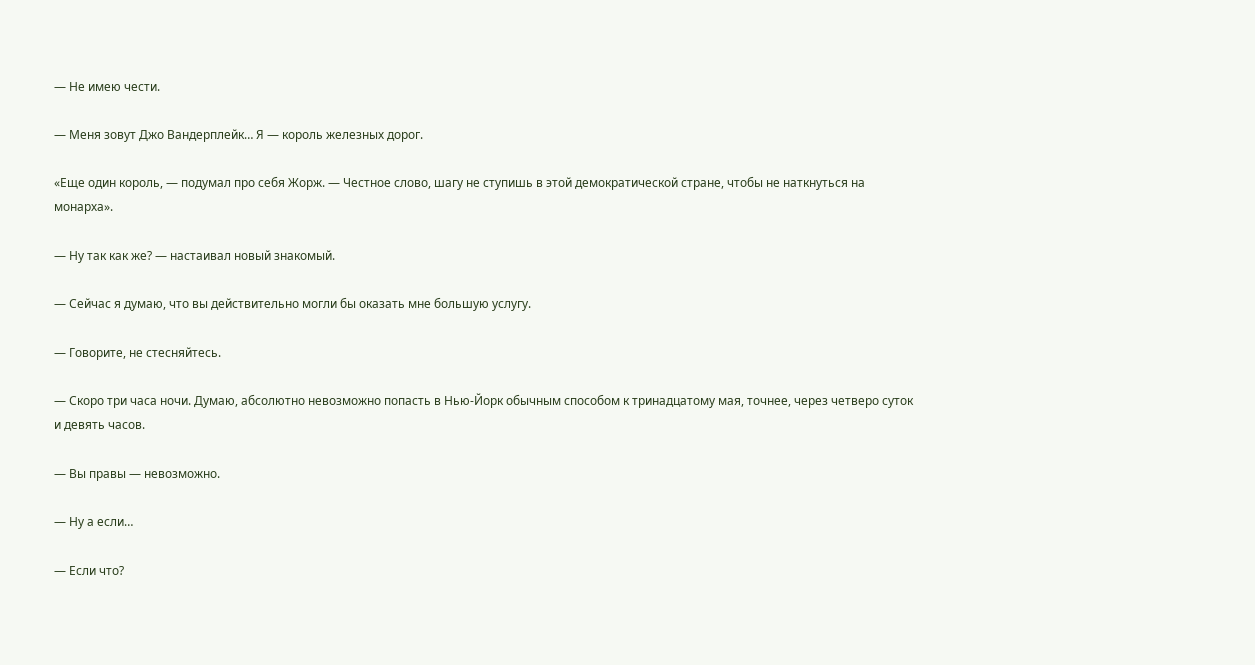— Не имею чести.

— Меня зовут Джо Вандерплейк… Я — король железных дорог.

«Еще один король, — подумал про себя Жорж. — Честное слово, шагу не ступишь в этой демократической стране, чтобы не наткнуться на монарха».

— Ну так как же? — настаивал новый знакомый.

— Сейчас я думаю, что вы действительно могли бы оказать мне большую услугу.

— Говорите, не стесняйтесь.

— Скоро три часа ночи. Думаю, абсолютно невозможно попасть в Нью-Йорк обычным способом к тринадцатому мая, точнее, через четверо суток и девять часов.

— Вы правы — невозможно.

— Ну а если…

— Если что?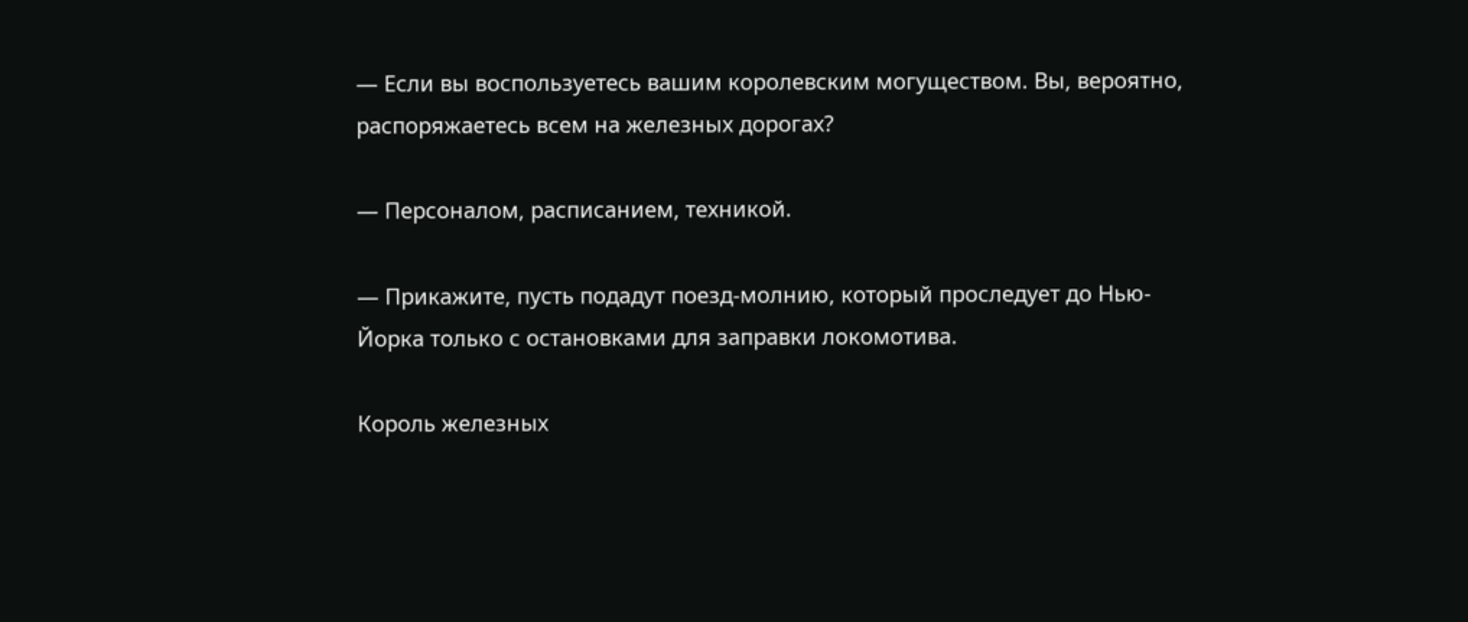— Если вы воспользуетесь вашим королевским могуществом. Вы, вероятно, распоряжаетесь всем на железных дорогах?

— Персоналом, расписанием, техникой.

— Прикажите, пусть подадут поезд-молнию, который проследует до Нью-Йорка только с остановками для заправки локомотива.

Король железных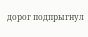дорог подпрыгнул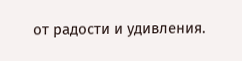от радости и удивления.